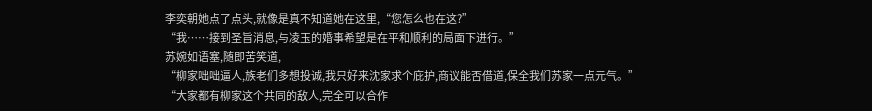李奕朝她点了点头,就像是真不知道她在这里,“您怎么也在这?”
“我……接到圣旨消息,与凌玉的婚事希望是在平和顺利的局面下进行。”
苏婉如语塞,随即苦笑道,
“柳家咄咄逼人,族老们多想投诚,我只好来沈家求个庇护,商议能否借道,保全我们苏家一点元气。”
“大家都有柳家这个共同的敌人,完全可以合作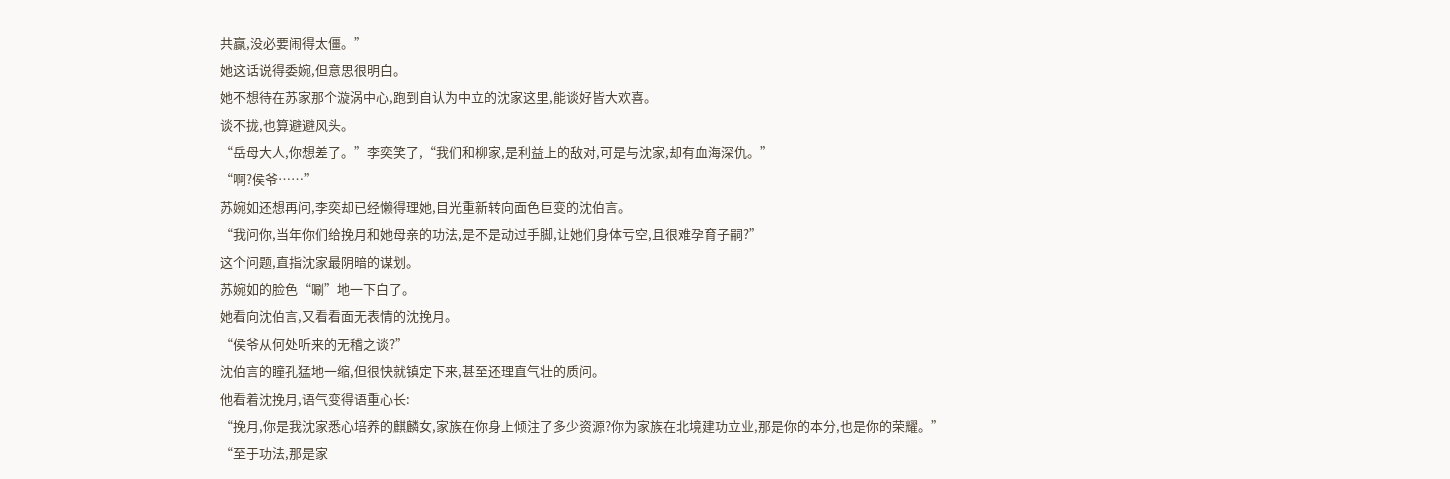共赢,没必要闹得太僵。”
她这话说得委婉,但意思很明白。
她不想待在苏家那个漩涡中心,跑到自认为中立的沈家这里,能谈好皆大欢喜。
谈不拢,也算避避风头。
“岳母大人,你想差了。”李奕笑了,“我们和柳家,是利益上的敌对,可是与沈家,却有血海深仇。”
“啊?侯爷……”
苏婉如还想再问,李奕却已经懒得理她,目光重新转向面色巨变的沈伯言。
“我问你,当年你们给挽月和她母亲的功法,是不是动过手脚,让她们身体亏空,且很难孕育子嗣?”
这个问题,直指沈家最阴暗的谋划。
苏婉如的脸色“唰”地一下白了。
她看向沈伯言,又看看面无表情的沈挽月。
“侯爷从何处听来的无稽之谈?”
沈伯言的瞳孔猛地一缩,但很快就镇定下来,甚至还理直气壮的质问。
他看着沈挽月,语气变得语重心长:
“挽月,你是我沈家悉心培养的麒麟女,家族在你身上倾注了多少资源?你为家族在北境建功立业,那是你的本分,也是你的荣耀。”
“至于功法,那是家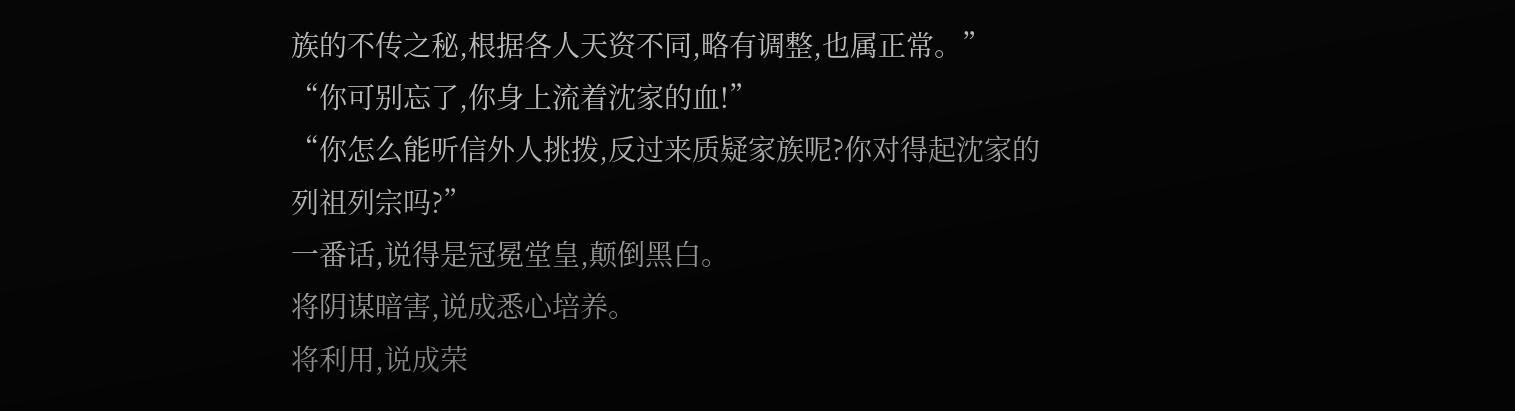族的不传之秘,根据各人天资不同,略有调整,也属正常。”
“你可别忘了,你身上流着沈家的血!”
“你怎么能听信外人挑拨,反过来质疑家族呢?你对得起沈家的列祖列宗吗?”
一番话,说得是冠冕堂皇,颠倒黑白。
将阴谋暗害,说成悉心培养。
将利用,说成荣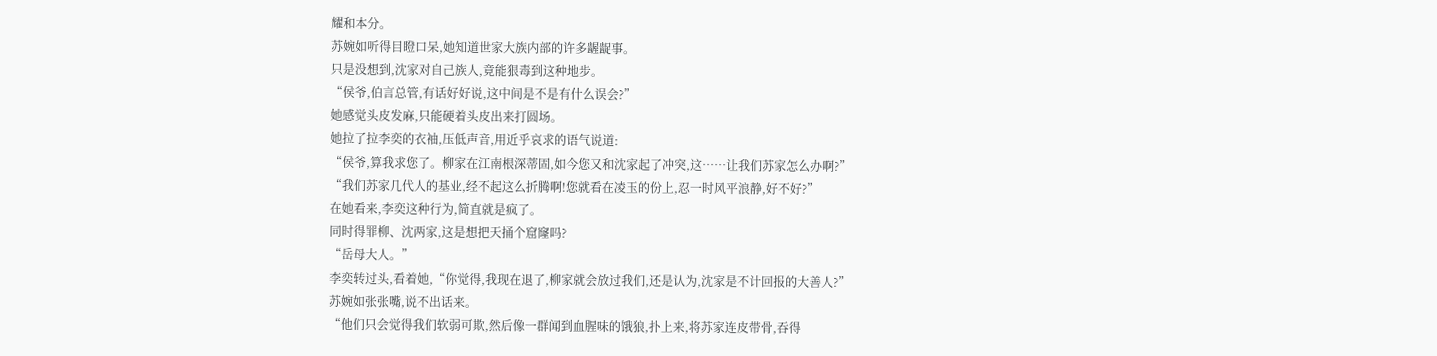耀和本分。
苏婉如听得目瞪口呆,她知道世家大族内部的许多龌龊事。
只是没想到,沈家对自己族人,竟能狠毒到这种地步。
“侯爷,伯言总管,有话好好说,这中间是不是有什么误会?”
她感觉头皮发麻,只能硬着头皮出来打圆场。
她拉了拉李奕的衣袖,压低声音,用近乎哀求的语气说道:
“侯爷,算我求您了。柳家在江南根深蒂固,如今您又和沈家起了冲突,这……让我们苏家怎么办啊?”
“我们苏家几代人的基业,经不起这么折腾啊!您就看在凌玉的份上,忍一时风平浪静,好不好?”
在她看来,李奕这种行为,简直就是疯了。
同时得罪柳、沈两家,这是想把天捅个窟窿吗?
“岳母大人。”
李奕转过头,看着她,“你觉得,我现在退了,柳家就会放过我们,还是认为,沈家是不计回报的大善人?”
苏婉如张张嘴,说不出话来。
“他们只会觉得我们软弱可欺,然后像一群闻到血腥味的饿狼,扑上来,将苏家连皮带骨,吞得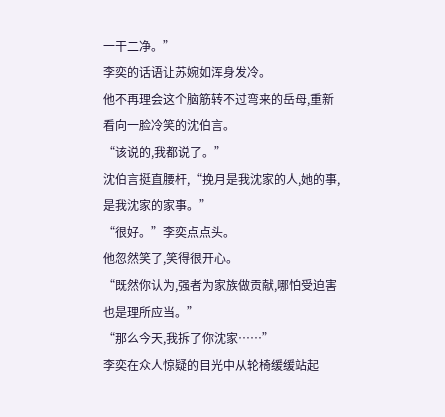一干二净。”
李奕的话语让苏婉如浑身发冷。
他不再理会这个脑筋转不过弯来的岳母,重新看向一脸冷笑的沈伯言。
“该说的,我都说了。”
沈伯言挺直腰杆,“挽月是我沈家的人,她的事,是我沈家的家事。”
“很好。”李奕点点头。
他忽然笑了,笑得很开心。
“既然你认为,强者为家族做贡献,哪怕受迫害也是理所应当。”
“那么今天,我拆了你沈家……”
李奕在众人惊疑的目光中从轮椅缓缓站起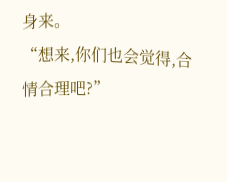身来。
“想来,你们也会觉得,合情合理吧?”